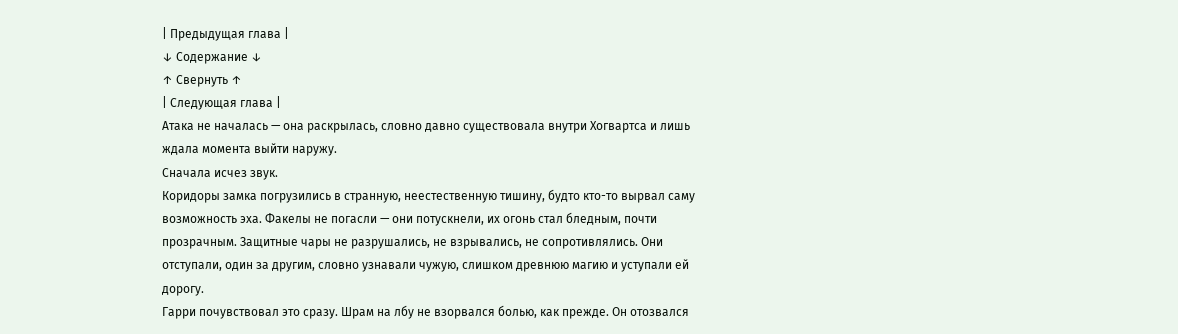| Предыдущая глава |
↓ Содержание ↓
↑ Свернуть ↑
| Следующая глава |
Атака не началась — она раскрылась, словно давно существовала внутри Хогвартса и лишь ждала момента выйти наружу.
Сначала исчез звук.
Коридоры замка погрузились в странную, неестественную тишину, будто кто-то вырвал саму возможность эха. Факелы не погасли — они потускнели, их огонь стал бледным, почти прозрачным. Защитные чары не разрушались, не взрывались, не сопротивлялись. Они отступали, один за другим, словно узнавали чужую, слишком древнюю магию и уступали ей дорогу.
Гарри почувствовал это сразу. Шрам на лбу не взорвался болью, как прежде. Он отозвался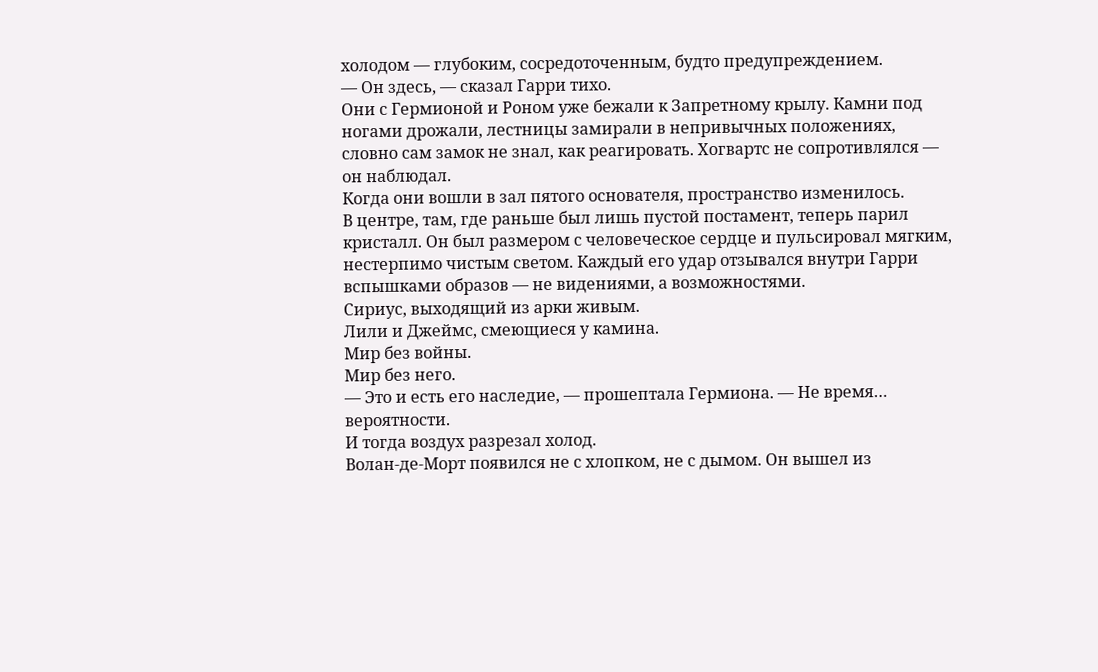холодом — глубоким, сосредоточенным, будто предупреждением.
— Он здесь, — сказал Гарри тихо.
Они с Гермионой и Роном уже бежали к Запретному крылу. Камни под ногами дрожали, лестницы замирали в непривычных положениях, словно сам замок не знал, как реагировать. Хогвартс не сопротивлялся — он наблюдал.
Когда они вошли в зал пятого основателя, пространство изменилось.
В центре, там, где раньше был лишь пустой постамент, теперь парил кристалл. Он был размером с человеческое сердце и пульсировал мягким, нестерпимо чистым светом. Каждый его удар отзывался внутри Гарри вспышками образов — не видениями, а возможностями.
Сириус, выходящий из арки живым.
Лили и Джеймс, смеющиеся у камина.
Мир без войны.
Мир без него.
— Это и есть его наследие, — прошептала Гермиона. — Не время… вероятности.
И тогда воздух разрезал холод.
Волан-де-Морт появился не с хлопком, не с дымом. Он вышел из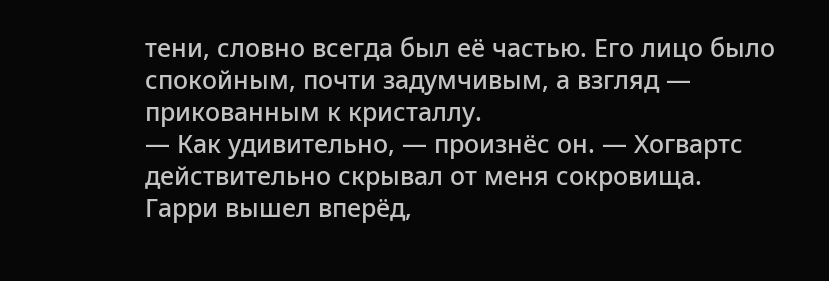тени, словно всегда был её частью. Его лицо было спокойным, почти задумчивым, а взгляд — прикованным к кристаллу.
— Как удивительно, — произнёс он. — Хогвартс действительно скрывал от меня сокровища.
Гарри вышел вперёд,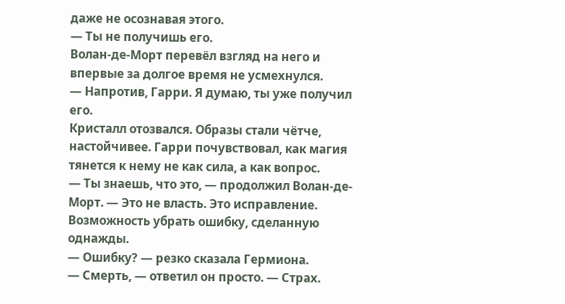даже не осознавая этого.
— Ты не получишь его.
Волан-де-Морт перевёл взгляд на него и впервые за долгое время не усмехнулся.
— Напротив, Гарри. Я думаю, ты уже получил его.
Кристалл отозвался. Образы стали чётче, настойчивее. Гарри почувствовал, как магия тянется к нему не как сила, а как вопрос.
— Ты знаешь, что это, — продолжил Волан-де-Морт. — Это не власть. Это исправление. Возможность убрать ошибку, сделанную однажды.
— Ошибку? — резко сказала Гермиона.
— Смерть, — ответил он просто. — Страх.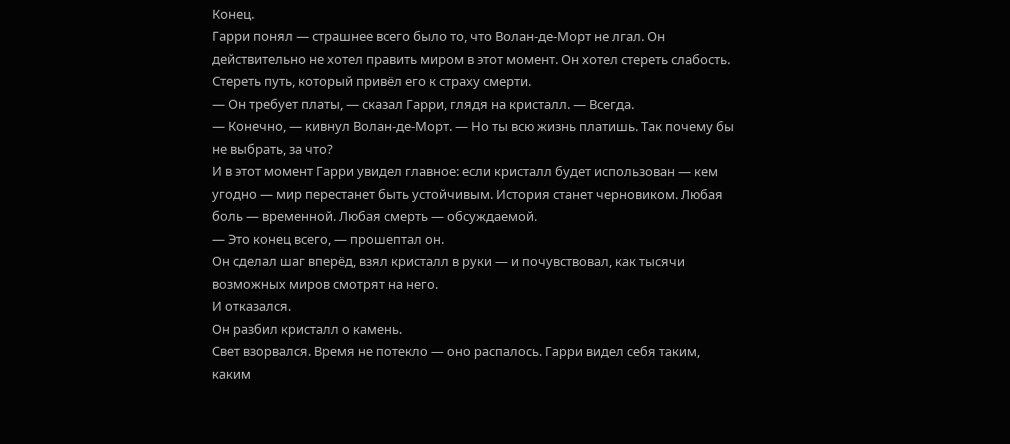Конец.
Гарри понял — страшнее всего было то, что Волан-де-Морт не лгал. Он действительно не хотел править миром в этот момент. Он хотел стереть слабость. Стереть путь, который привёл его к страху смерти.
— Он требует платы, — сказал Гарри, глядя на кристалл. — Всегда.
— Конечно, — кивнул Волан-де-Морт. — Но ты всю жизнь платишь. Так почему бы не выбрать, за что?
И в этот момент Гарри увидел главное: если кристалл будет использован — кем угодно — мир перестанет быть устойчивым. История станет черновиком. Любая боль — временной. Любая смерть — обсуждаемой.
— Это конец всего, — прошептал он.
Он сделал шаг вперёд, взял кристалл в руки — и почувствовал, как тысячи возможных миров смотрят на него.
И отказался.
Он разбил кристалл о камень.
Свет взорвался. Время не потекло — оно распалось. Гарри видел себя таким, каким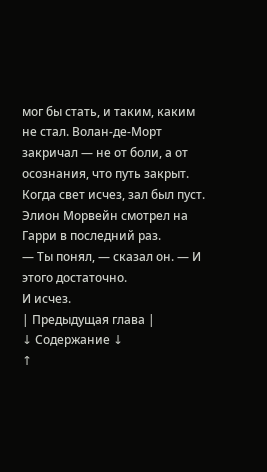мог бы стать, и таким, каким не стал. Волан-де-Морт закричал — не от боли, а от осознания, что путь закрыт.
Когда свет исчез, зал был пуст.
Элион Морвейн смотрел на Гарри в последний раз.
— Ты понял, — сказал он. — И этого достаточно.
И исчез.
| Предыдущая глава |
↓ Содержание ↓
↑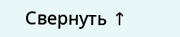Свернуть ↑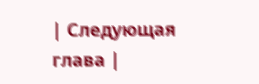| Следующая глава |